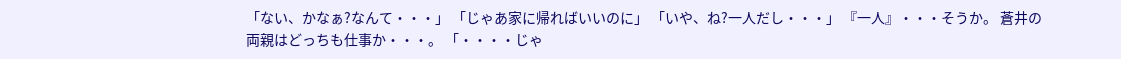「ない、かなぁ?なんて・・・」 「じゃあ家に帰ればいいのに」 「いや、ね?一人だし・・・」 『一人』・・・そうか。 蒼井の両親はどっちも仕事か・・・。 「・・・・じゃ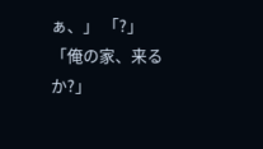ぁ、」 「?」 「俺の家、来るか?」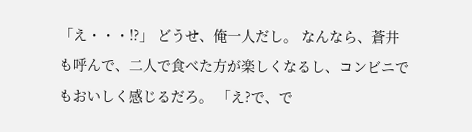「え・・・!?」 どうせ、俺一人だし。 なんなら、蒼井も呼んで、二人で食べた方が楽しくなるし、コンビニでもおいしく感じるだろ。 「え?で、で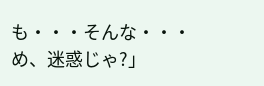も・・・そんな・・・め、迷惑じゃ?」